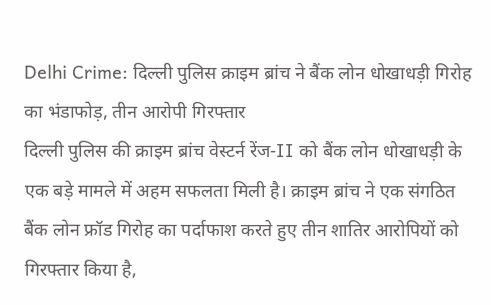Delhi Crime: दिल्ली पुलिस क्राइम ब्रांच ने बैंक लोन धोखाधड़ी गिरोह का भंडाफोड़, तीन आरोपी गिरफ्तार
दिल्ली पुलिस की क्राइम ब्रांच वेस्टर्न रेंज-II को बैंक लोन धोखाधड़ी के एक बड़े मामले में अहम सफलता मिली है। क्राइम ब्रांच ने एक संगठित बैंक लोन फ्रॉड गिरोह का पर्दाफाश करते हुए तीन शातिर आरोपियों को गिरफ्तार किया है,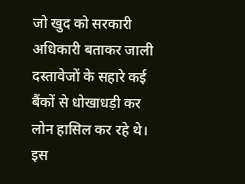जो खुद को सरकारी अधिकारी बताकर जाली दस्तावेजों के सहारे कई बैंकों से धोखाधड़ी कर लोन हासिल कर रहे थे। इस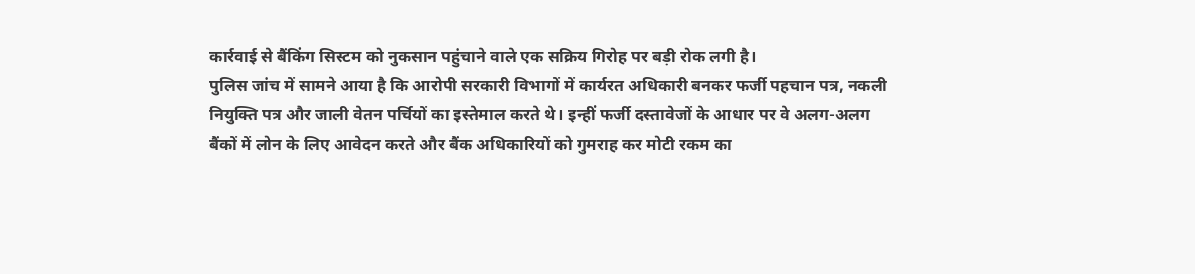कार्रवाई से बैंकिंग सिस्टम को नुकसान पहुंचाने वाले एक सक्रिय गिरोह पर बड़ी रोक लगी है।
पुलिस जांच में सामने आया है कि आरोपी सरकारी विभागों में कार्यरत अधिकारी बनकर फर्जी पहचान पत्र, नकली नियुक्ति पत्र और जाली वेतन पर्चियों का इस्तेमाल करते थे। इन्हीं फर्जी दस्तावेजों के आधार पर वे अलग-अलग बैंकों में लोन के लिए आवेदन करते और बैंक अधिकारियों को गुमराह कर मोटी रकम का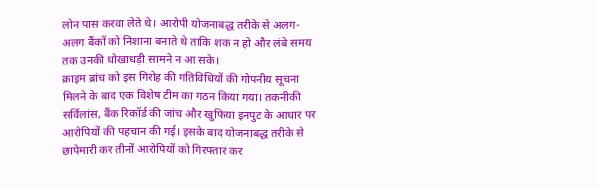लोन पास करवा लेते थे। आरोपी योजनाबद्ध तरीके से अलग-अलग बैंकों को निशाना बनाते थे ताकि शक न हो और लंबे समय तक उनकी धोखाधड़ी सामने न आ सके।
क्राइम ब्रांच को इस गिरोह की गतिविधियों की गोपनीय सूचना मिलने के बाद एक विशेष टीम का गठन किया गया। तकनीकी सर्विलांस, बैंक रिकॉर्ड की जांच और खुफिया इनपुट के आधार पर आरोपियों की पहचान की गई। इसके बाद योजनाबद्ध तरीके से छापेमारी कर तीनों आरोपियों को गिरफ्तार कर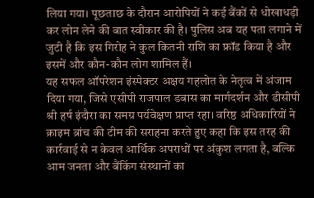लिया गया। पूछताछ के दौरान आरोपियों ने कई बैंकों से धोखाधड़ी कर लोन लेने की बात स्वीकार की है। पुलिस अब यह पता लगाने में जुटी है कि इस गिरोह ने कुल कितनी राशि का फ्रॉड किया है और इसमें और कौन-कौन लोग शामिल हैं।
यह सफल ऑपरेशन इंस्पेक्टर अक्षय गहलोत के नेतृत्व में अंजाम दिया गया, जिसे एसीपी राजपाल डबास का मार्गदर्शन और डीसीपी श्री हर्ष इंदौरा का समग्र पर्यवेक्षण प्राप्त रहा। वरिष्ठ अधिकारियों ने क्राइम ब्रांच की टीम की सराहना करते हुए कहा कि इस तरह की कार्रवाई से न केवल आर्थिक अपराधों पर अंकुश लगता है, बल्कि आम जनता और बैंकिंग संस्थानों का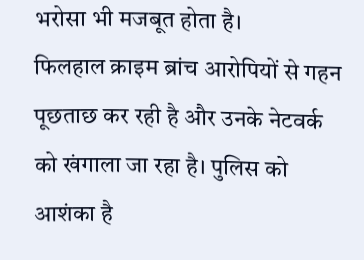भरोसा भी मजबूत होता है।
फिलहाल क्राइम ब्रांच आरोपियों से गहन पूछताछ कर रही है और उनके नेटवर्क को खंगाला जा रहा है। पुलिस को आशंका है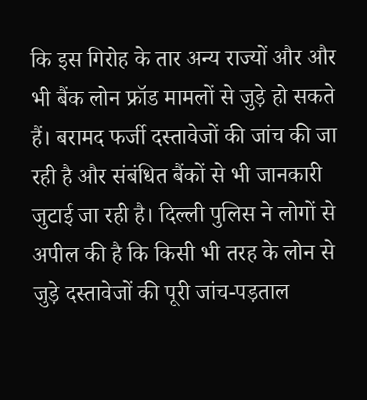कि इस गिरोह के तार अन्य राज्यों और और भी बैंक लोन फ्रॉड मामलों से जुड़े हो सकते हैं। बरामद फर्जी दस्तावेजों की जांच की जा रही है और संबंधित बैंकों से भी जानकारी जुटाई जा रही है। दिल्ली पुलिस ने लोगों से अपील की है कि किसी भी तरह के लोन से जुड़े दस्तावेजों की पूरी जांच-पड़ताल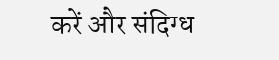करें और संदिग्ध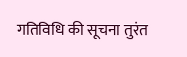गतिविधि की सूचना तुरंत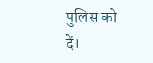पुलिस को दें।